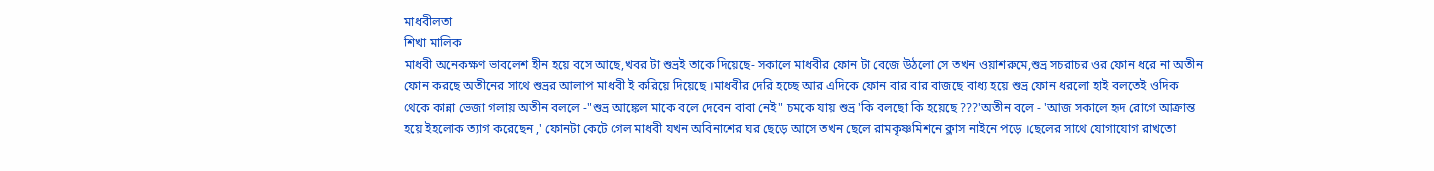মাধবীলতা
শিখা মালিক
মাধবী অনেকক্ষণ ভাবলেশ হীন হয়ে বসে আছে,খবর টা শুভ্রই তাকে দিয়েছে- সকালে মাধবীর ফোন টা বেজে উঠলো সে তখন ওয়াশরুমে,শুভ্র সচরাচর ওর ফোন ধরে না অতীন ফোন করছে অতীনের সাথে শুভ্রর আলাপ মাধবী ই করিয়ে দিয়েছে ।মাধবীর দেরি হচ্ছে আর এদিকে ফোন বার বার বাজছে বাধ্য হয়ে শুভ্র ফোন ধরলো হাই বলতেই ওদিক থেকে কান্না ভেজা গলায় অতীন বললে -"শুভ্র আঙ্কেল মাকে বলে দেবেন বাবা নেই" চমকে যায় শুভ্র 'কি বলছো কি হয়েছে ???'অতীন বলে - 'আজ সকালে হৃদ রোগে আক্রান্ত হয়ে ইহলোক ত্যাগ করেছেন ,' ফোনটা কেটে গেল মাধবী যখন অবিনাশের ঘর ছেড়ে আসে তখন ছেলে রামকৃষ্ণমিশনে ক্লাস নাইনে পড়ে ।ছেলের সাথে যোগাযোগ রাখতো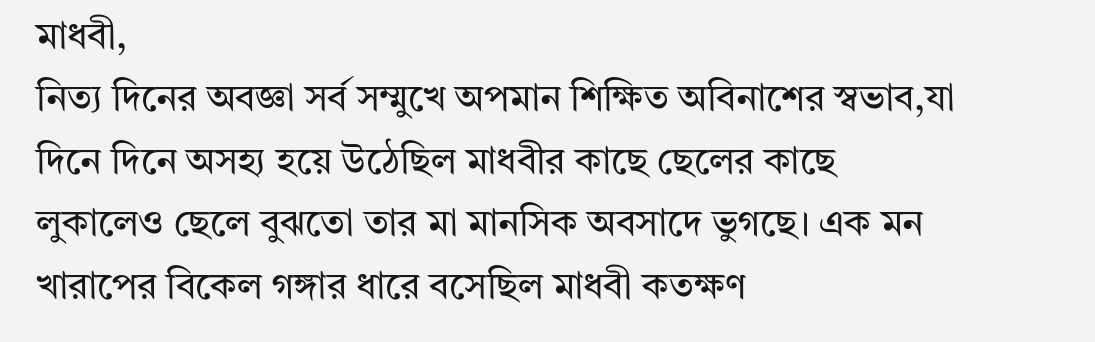মাধবী,
নিত্য দিনের অবজ্ঞা সর্ব সম্মুখে অপমান শিক্ষিত অবিনাশের স্বভাব,যা দিনে দিনে অসহ্য হয়ে উঠেছিল মাধবীর কাছে ছেলের কাছে লুকালেও ছেলে বুঝতো তার মা মানসিক অবসাদে ভুগছে। এক মন খারাপের বিকেল গঙ্গার ধারে বসেছিল মাধবী কতক্ষণ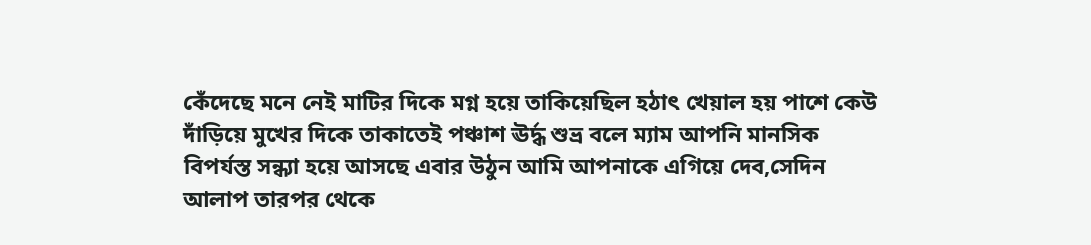কেঁদেছে মনে নেই মাটির দিকে মগ্ন হয়ে তাকিয়েছিল হঠাৎ খেয়াল হয় পাশে কেউ দাঁড়িয়ে মুখের দিকে তাকাতেই পঞ্চাশ ঊর্দ্ধ শুভ্র বলে ম্যাম আপনি মানসিক বিপর্যস্ত সন্ধ্যা হয়ে আসছে এবার উঠুন আমি আপনাকে এগিয়ে দেব,সেদিন আলাপ তারপর থেকে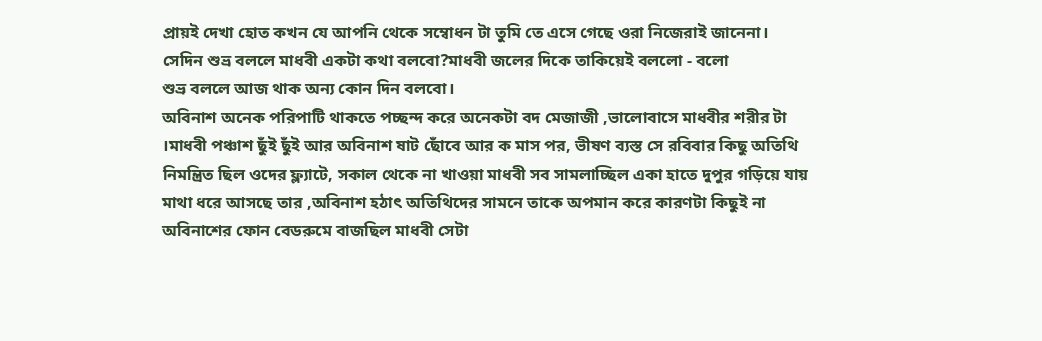প্রায়ই দেখা হোত কখন যে আপনি থেকে সম্বোধন টা তুমি তে এসে গেছে ওরা নিজেরাই জানেনা।
সেদিন শুভ্র বললে মাধবী একটা কথা বলবো?মাধবী জলের দিকে তাকিয়েই বললো - বলো
শুভ্র বললে আজ থাক অন্য কোন দিন বলবো।
অবিনাশ অনেক পরিপাটি থাকতে পচ্ছন্দ করে অনেকটা বদ মেজাজী ,ভালোবাসে মাধবীর শরীর টা ।মাধবী পঞ্চাশ ছুঁই ছুঁই আর অবিনাশ ষাট ছোঁবে আর ক মাস পর, ভীষণ ব্যস্ত সে রবিবার কিছু অতিথি নিমন্ত্রিত ছিল ওদের ফ্ল্যাটে, সকাল থেকে না খাওয়া মাধবী সব সামলাচ্ছিল একা হাতে দুপুর গড়িয়ে যায় মাথা ধরে আসছে তার ,অবিনাশ হঠাৎ অতিথিদের সামনে তাকে অপমান করে কারণটা কিছুই না অবিনাশের ফোন বেডরুমে বাজছিল মাধবী সেটা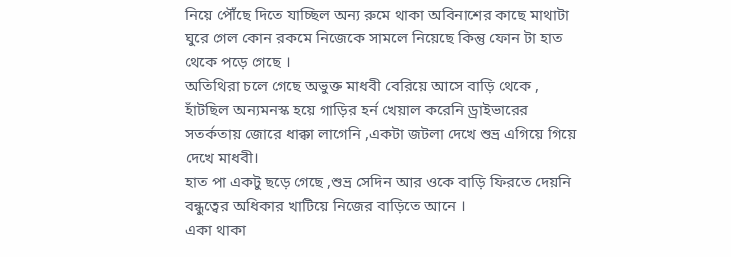নিয়ে পৌঁছে দিতে যাচ্ছিল অন্য রুমে থাকা অবিনাশের কাছে মাথাটা ঘুরে গেল কোন রকমে নিজেকে সামলে নিয়েছে কিন্তু ফোন টা হাত থেকে পড়ে গেছে ।
অতিথিরা চলে গেছে অভুক্ত মাধবী বেরিয়ে আসে বাড়ি থেকে ,
হাঁটছিল অন্যমনস্ক হয়ে গাড়ির হর্ন খেয়াল করেনি ড্রাইভারের সতর্কতায় জোরে ধাক্কা লাগেনি ,একটা জটলা দেখে শুভ্র এগিয়ে গিয়ে দেখে মাধবী।
হাত পা একটু ছড়ে গেছে ,শুভ্র সেদিন আর ওকে বাড়ি ফিরতে দেয়নি বন্ধুত্বের অধিকার খাটিয়ে নিজের বাড়িতে আনে ।
একা থাকা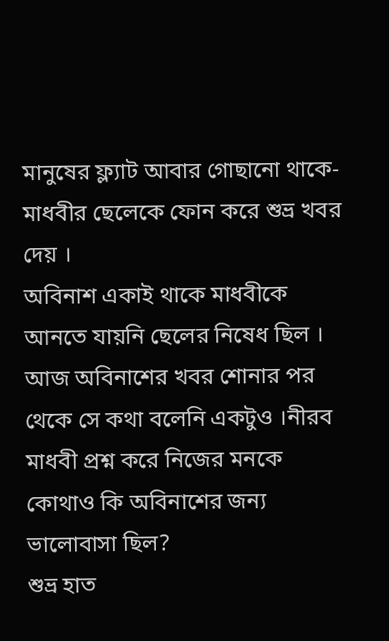মানুষের ফ্ল্যাট আবার গোছানো থাকে- মাধবীর ছেলেকে ফোন করে শুভ্র খবর দেয় ।
অবিনাশ একাই থাকে মাধবীকে আনতে যায়নি ছেলের নিষেধ ছিল । আজ অবিনাশের খবর শোনার পর থেকে সে কথা বলেনি একটুও ।নীরব মাধবী প্রশ্ন করে নিজের মনকে কোথাও কি অবিনাশের জন্য ভালোবাসা ছিল?
শুভ্র হাত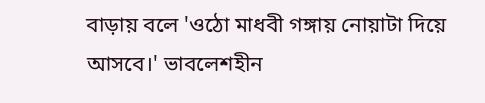বাড়ায় বলে 'ওঠো মাধবী গঙ্গায় নোয়াটা দিয়ে আসবে।' ভাবলেশহীন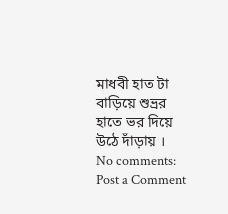মাধবী হাত টা বাড়িয়ে শুভ্রর হাতে ভর দিয়ে উঠে দাঁড়ায় ।
No comments:
Post a Comment